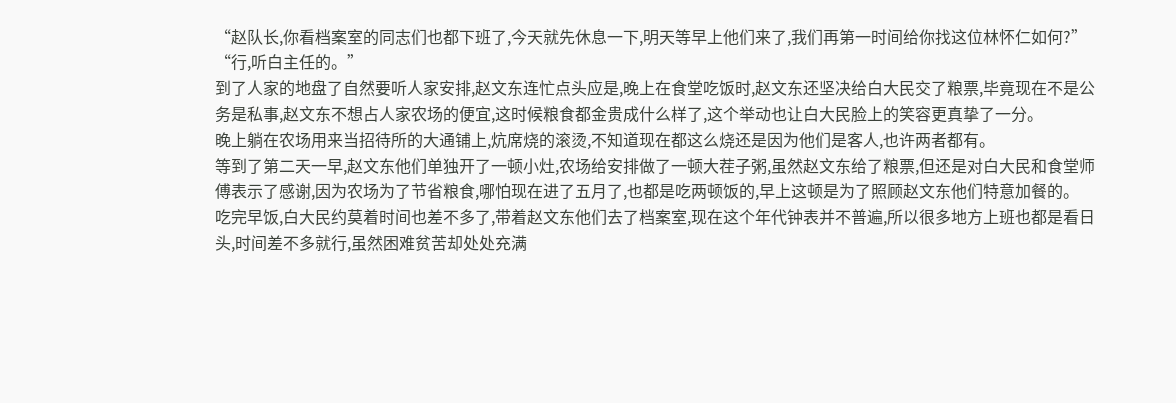“赵队长,你看档案室的同志们也都下班了,今天就先休息一下,明天等早上他们来了,我们再第一时间给你找这位林怀仁如何?”
“行,听白主任的。”
到了人家的地盘了自然要听人家安排,赵文东连忙点头应是,晚上在食堂吃饭时,赵文东还坚决给白大民交了粮票,毕竟现在不是公务是私事,赵文东不想占人家农场的便宜,这时候粮食都金贵成什么样了,这个举动也让白大民脸上的笑容更真挚了一分。
晚上躺在农场用来当招待所的大通铺上,炕席烧的滚烫,不知道现在都这么烧还是因为他们是客人,也许两者都有。
等到了第二天一早,赵文东他们单独开了一顿小灶,农场给安排做了一顿大茬子粥,虽然赵文东给了粮票,但还是对白大民和食堂师傅表示了感谢,因为农场为了节省粮食,哪怕现在进了五月了,也都是吃两顿饭的,早上这顿是为了照顾赵文东他们特意加餐的。
吃完早饭,白大民约莫着时间也差不多了,带着赵文东他们去了档案室,现在这个年代钟表并不普遍,所以很多地方上班也都是看日头,时间差不多就行,虽然困难贫苦却处处充满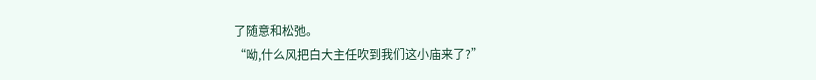了随意和松弛。
“呦,什么风把白大主任吹到我们这小庙来了?”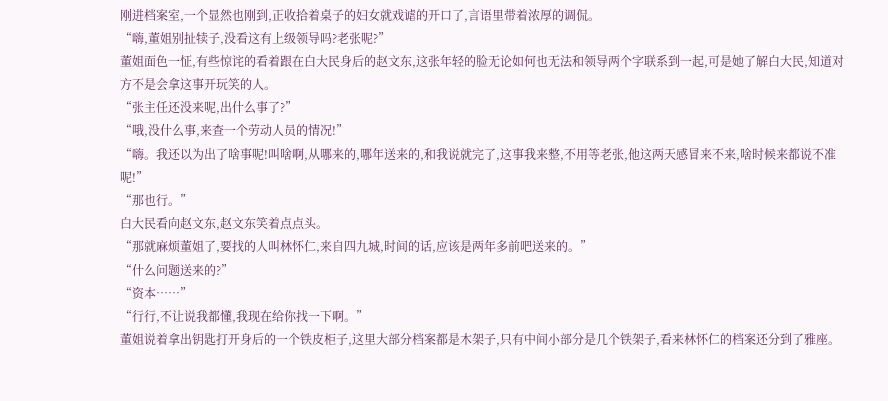刚进档案室,一个显然也刚到,正收拾着桌子的妇女就戏谑的开口了,言语里带着浓厚的调侃。
“嗨,董姐别扯犊子,没看这有上级领导吗?老张呢?”
董姐面色一怔,有些惊诧的看着跟在白大民身后的赵文东,这张年轻的脸无论如何也无法和领导两个字联系到一起,可是她了解白大民,知道对方不是会拿这事开玩笑的人。
“张主任还没来呢,出什么事了?”
“哦,没什么事,来查一个劳动人员的情况!”
“嗨。我还以为出了啥事呢!叫啥啊,从哪来的,哪年送来的,和我说就完了,这事我来整,不用等老张,他这两天感冒来不来,啥时候来都说不准呢!”
“那也行。”
白大民看向赵文东,赵文东笑着点点头。
“那就麻烦董姐了,要找的人叫林怀仁,来自四九城,时间的话,应该是两年多前吧送来的。”
“什么问题送来的?”
“资本……”
“行行,不让说我都懂,我现在给你找一下啊。”
董姐说着拿出钥匙打开身后的一个铁皮柜子,这里大部分档案都是木架子,只有中间小部分是几个铁架子,看来林怀仁的档案还分到了雅座。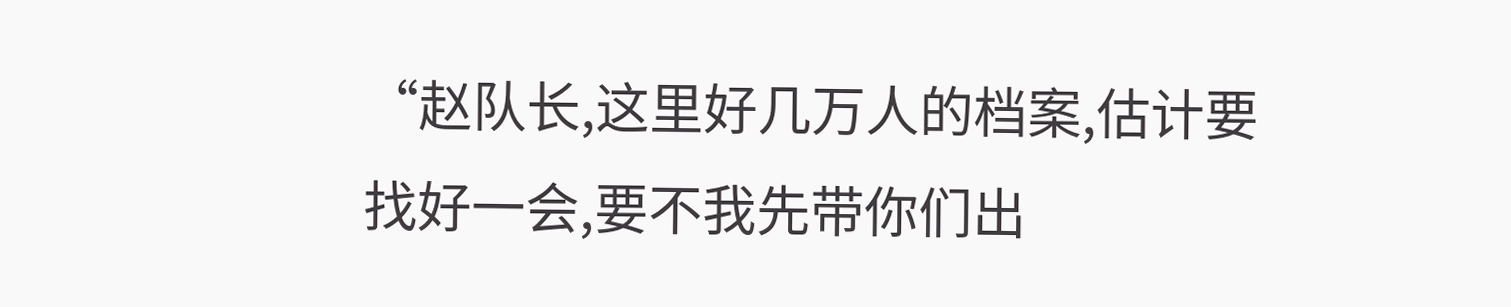“赵队长,这里好几万人的档案,估计要找好一会,要不我先带你们出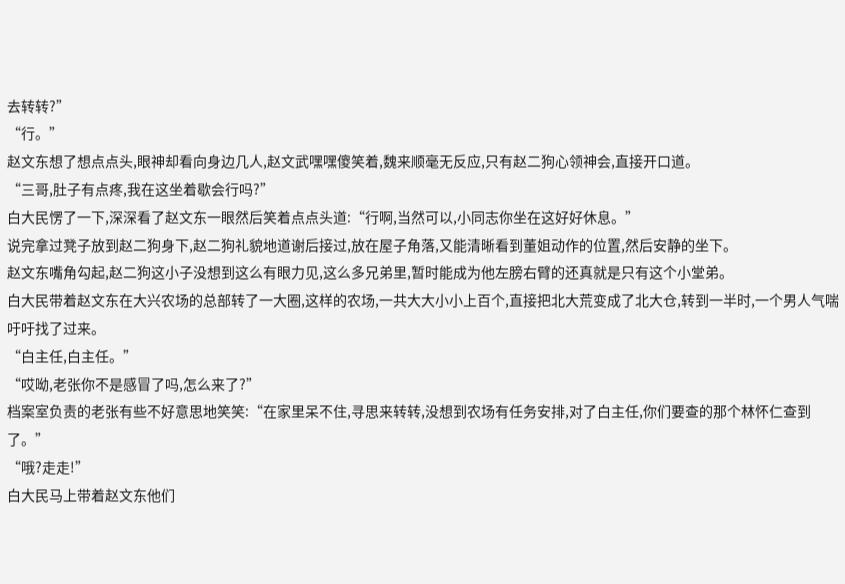去转转?”
“行。”
赵文东想了想点点头,眼神却看向身边几人,赵文武嘿嘿傻笑着,魏来顺毫无反应,只有赵二狗心领神会,直接开口道。
“三哥,肚子有点疼,我在这坐着歇会行吗?”
白大民愣了一下,深深看了赵文东一眼然后笑着点点头道:“行啊,当然可以,小同志你坐在这好好休息。”
说完拿过凳子放到赵二狗身下,赵二狗礼貌地道谢后接过,放在屋子角落,又能清晰看到董姐动作的位置,然后安静的坐下。
赵文东嘴角勾起,赵二狗这小子没想到这么有眼力见,这么多兄弟里,暂时能成为他左膀右臂的还真就是只有这个小堂弟。
白大民带着赵文东在大兴农场的总部转了一大圈,这样的农场,一共大大小小上百个,直接把北大荒变成了北大仓,转到一半时,一个男人气喘吁吁找了过来。
“白主任,白主任。”
“哎呦,老张你不是感冒了吗,怎么来了?”
档案室负责的老张有些不好意思地笑笑:“在家里呆不住,寻思来转转,没想到农场有任务安排,对了白主任,你们要查的那个林怀仁查到了。”
“哦?走走!”
白大民马上带着赵文东他们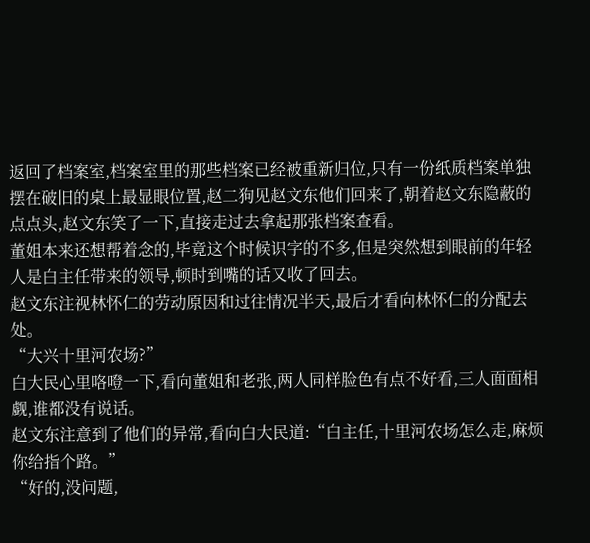返回了档案室,档案室里的那些档案已经被重新归位,只有一份纸质档案单独摆在破旧的桌上最显眼位置,赵二狗见赵文东他们回来了,朝着赵文东隐蔽的点点头,赵文东笑了一下,直接走过去拿起那张档案查看。
董姐本来还想帮着念的,毕竟这个时候识字的不多,但是突然想到眼前的年轻人是白主任带来的领导,顿时到嘴的话又收了回去。
赵文东注视林怀仁的劳动原因和过往情况半天,最后才看向林怀仁的分配去处。
“大兴十里河农场?”
白大民心里咯噔一下,看向董姐和老张,两人同样脸色有点不好看,三人面面相觑,谁都没有说话。
赵文东注意到了他们的异常,看向白大民道:“白主任,十里河农场怎么走,麻烦你给指个路。”
“好的,没问题,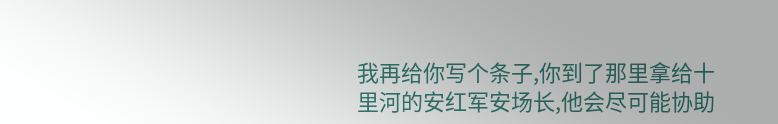我再给你写个条子,你到了那里拿给十里河的安红军安场长,他会尽可能协助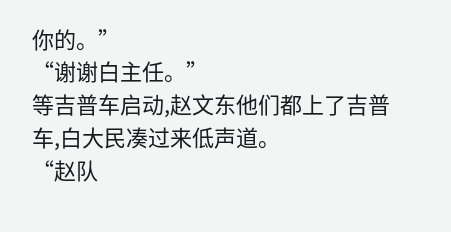你的。”
“谢谢白主任。”
等吉普车启动,赵文东他们都上了吉普车,白大民凑过来低声道。
“赵队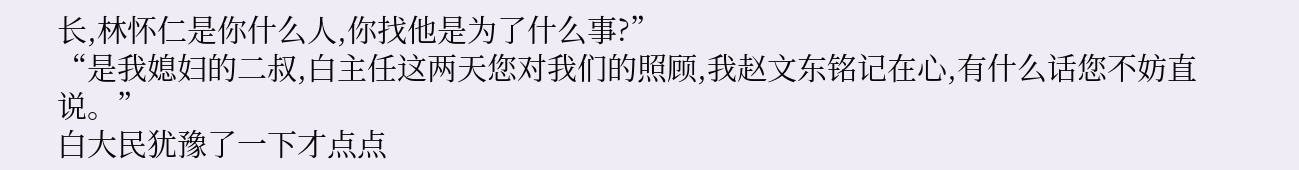长,林怀仁是你什么人,你找他是为了什么事?”
“是我媳妇的二叔,白主任这两天您对我们的照顾,我赵文东铭记在心,有什么话您不妨直说。”
白大民犹豫了一下才点点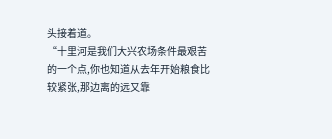头接着道。
“十里河是我们大兴农场条件最艰苦的一个点,你也知道从去年开始粮食比较紧张,那边离的远又靠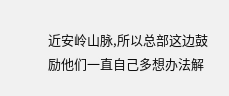近安岭山脉,所以总部这边鼓励他们一直自己多想办法解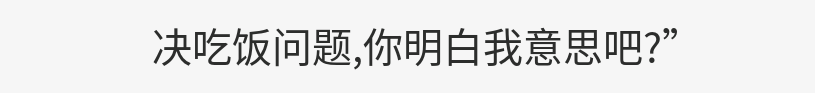决吃饭问题,你明白我意思吧?”